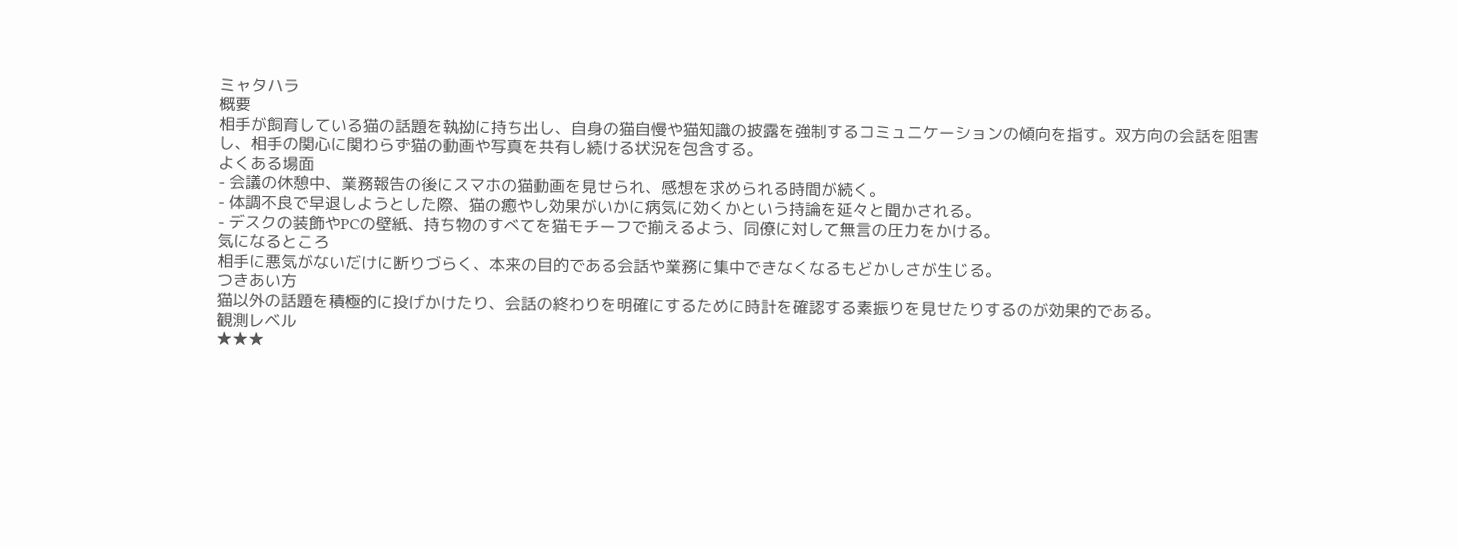ミャタハラ
概要
相手が飼育している猫の話題を執拗に持ち出し、自身の猫自慢や猫知識の披露を強制するコミュニケーションの傾向を指す。双方向の会話を阻害し、相手の関心に関わらず猫の動画や写真を共有し続ける状況を包含する。
よくある場面
- 会議の休憩中、業務報告の後にスマホの猫動画を見せられ、感想を求められる時間が続く。
- 体調不良で早退しようとした際、猫の癒やし効果がいかに病気に効くかという持論を延々と聞かされる。
- デスクの装飾やPCの壁紙、持ち物のすべてを猫モチーフで揃えるよう、同僚に対して無言の圧力をかける。
気になるところ
相手に悪気がないだけに断りづらく、本来の目的である会話や業務に集中できなくなるもどかしさが生じる。
つきあい方
猫以外の話題を積極的に投げかけたり、会話の終わりを明確にするために時計を確認する素振りを見せたりするのが効果的である。
観測レベル
★★★